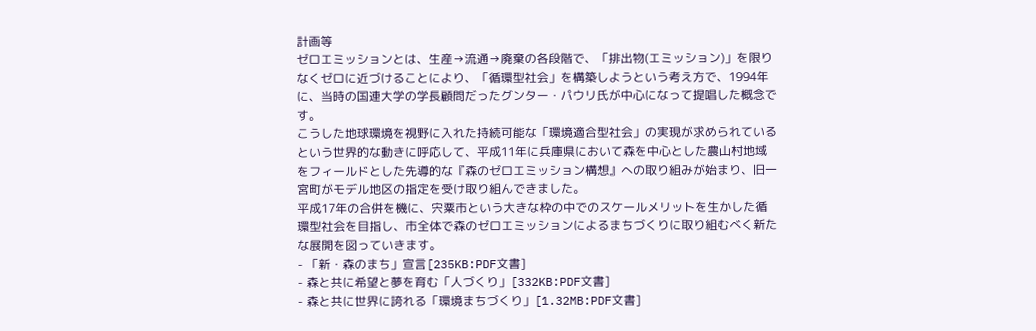計画等
ゼロエミッションとは、生産→流通→廃棄の各段階で、「排出物(エミッション)」を限りなくゼロに近づけることにより、「循環型社会」を構築しようという考え方で、1994年に、当時の国連大学の学長顧問だったグンター・パウリ氏が中心になって提唱した概念です。
こうした地球環境を視野に入れた持続可能な「環境適合型社会」の実現が求められているという世界的な動きに呼応して、平成11年に兵庫県において森を中心とした農山村地域をフィールドとした先導的な『森のゼロエミッション構想』への取り組みが始まり、旧一宮町がモデル地区の指定を受け取り組んできました。
平成17年の合併を機に、宍粟市という大きな枠の中でのスケールメリットを生かした循環型社会を目指し、市全体で森のゼロエミッションによるまちづくりに取り組むべく新たな展開を図っていきます。
- 「新・森のまち」宣言[235KB:PDF文書]
- 森と共に希望と夢を育む「人づくり」[332KB:PDF文書]
- 森と共に世界に誇れる「環境まちづくり」[1.32MB:PDF文書]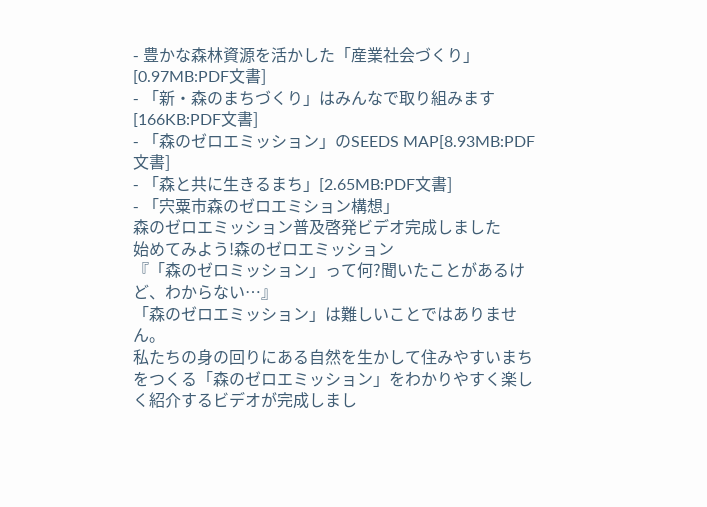- 豊かな森林資源を活かした「産業社会づくり」[0.97MB:PDF文書]
- 「新・森のまちづくり」はみんなで取り組みます[166KB:PDF文書]
- 「森のゼロエミッション」のSEEDS MAP[8.93MB:PDF文書]
- 「森と共に生きるまち」[2.65MB:PDF文書]
- 「宍粟市森のゼロエミション構想」
森のゼロエミッション普及啓発ビデオ完成しました
始めてみよう!森のゼロエミッション
『「森のゼロミッション」って何?聞いたことがあるけど、わからない…』
「森のゼロエミッション」は難しいことではありません。
私たちの身の回りにある自然を生かして住みやすいまちをつくる「森のゼロエミッション」をわかりやすく楽しく紹介するビデオが完成しまし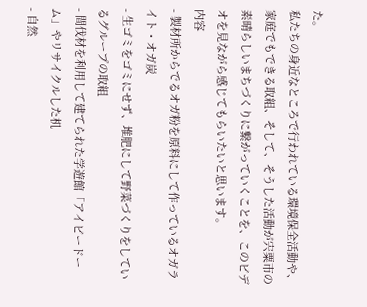た。
私たちの身近なところで行われている環境保全活動や、家庭でもできる取組、そして、そうした活動が宍粟市の素晴らしいまちづくりに繋がっていくことを、このビデオを見ながら感じてもらいたいと思います。
内容
- 製材所からでるオガ粉を原料にして作っているオガライト・オガ炭
- 生ゴミをゴミにせず、堆肥にして野菜づくりをしているグループの取組
- 間伐材を利用して建てられた学遊館「アイビードーム」やリサイクルした机
- 自然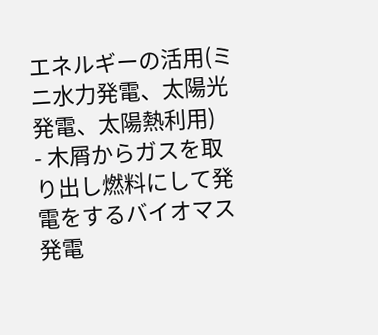エネルギーの活用(ミニ水力発電、太陽光発電、太陽熱利用)
- 木屑からガスを取り出し燃料にして発電をするバイオマス発電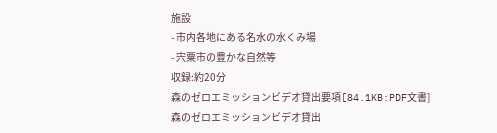施設
- 市内各地にある名水の水くみ場
- 宍粟市の豊かな自然等
収録:約20分
森のゼロエミッションビデオ貸出要項[84.1KB:PDF文書]
森のゼロエミッションビデオ貸出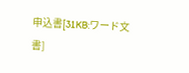申込書[31KB:ワード文書]